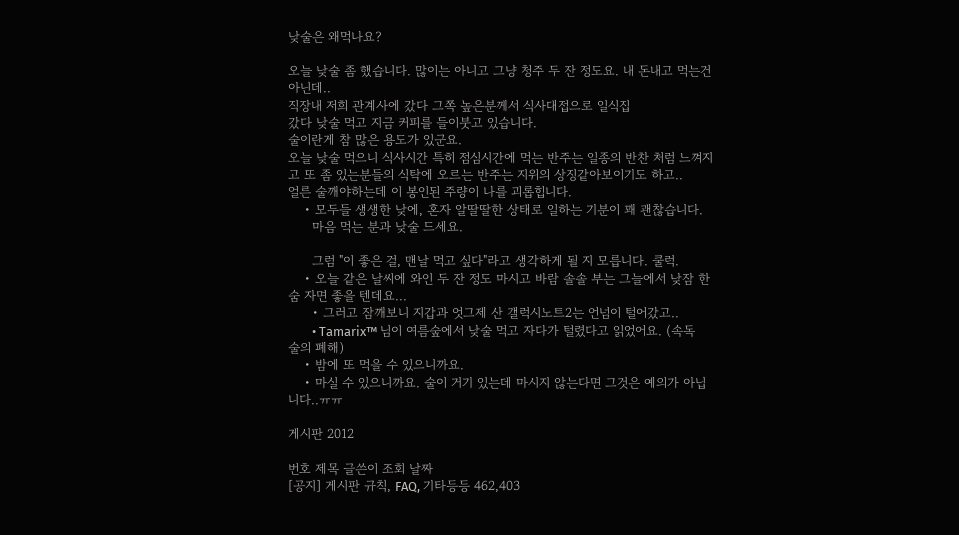낮술은 왜먹나요?

오늘 낮술 좀 했습니다. 많이는 아니고 그냥 청주 두 잔 정도요. 내 돈내고 먹는건 아닌데..
직장내 저희 관계사에 갔다 그쪽 높은분께서 식사대접으로 일식집
갔다 낮술 먹고 지금 커피를 들이붓고 있습니다.
술이란게 참 많은 용도가 있군요.
오늘 낮술 먹으니 식사시간 특히 점심시간에 먹는 반주는 일종의 반찬 처럼 느껴지고 또 좀 있는분들의 식탁에 오르는 반주는 지위의 상징같아보이기도 하고..
얼른 술깨야하는데 이 봉인된 주량이 나를 괴롭힙니다.
    • 모두들 생생한 낮에, 혼자 알딸딸한 상태로 일하는 기분이 꽤 괜찮습니다.
      마음 먹는 분과 낮술 드세요.

      그럼 "이 좋은 걸, 맨날 먹고 싶다"라고 생각하게 될 지 모릅니다. 쿨럭.
    • 오늘 같은 날씨에 와인 두 잔 정도 마시고 바람 솔솔 부는 그늘에서 낮잠 한 숨 자면 좋을 텐데요...
      • 그러고 잠깨보니 지갑과 엇그제 산 갤럭시노트2는 언넘이 털어갔고..
        • Tamarix™ 님이 여름숲에서 낮술 먹고 자다가 털렸다고 읽었어요. (속독술의 폐해)
    • 밤에 또 먹을 수 있으니까요.
    • 마실 수 있으니까요. 술이 거기 있는데 마시지 않는다면 그것은 예의가 아닙니다..ㅠㅠ

게시판 2012

번호 제목 글쓴이 조회 날짜
[공지] 게시판 규칙, FAQ, 기타등등 462,403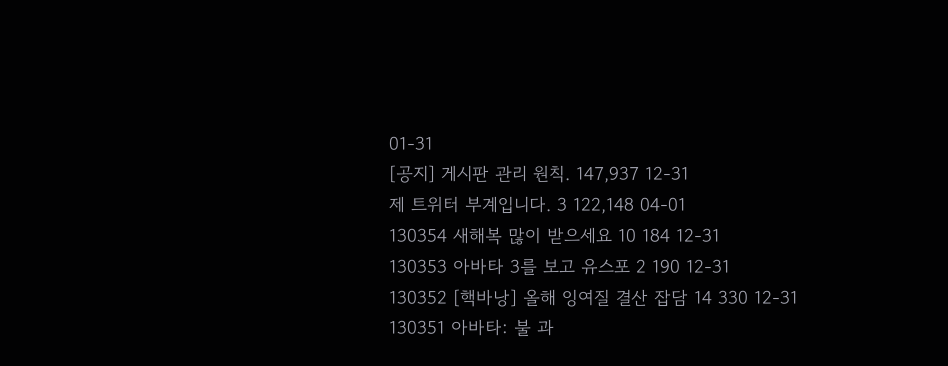01-31
[공지] 게시판 관리 원칙. 147,937 12-31
제 트위터 부계입니다. 3 122,148 04-01
130354 새해복 많이 받으세요 10 184 12-31
130353 아바타 3를 보고 유스포 2 190 12-31
130352 [핵바낭] 올해 잉여질 결산 잡담 14 330 12-31
130351 아바타: 불 과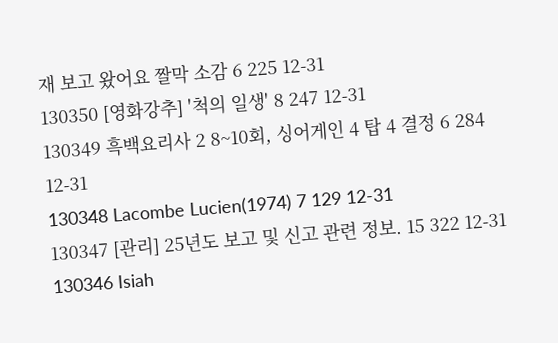재 보고 왔어요 짤막 소감 6 225 12-31
130350 [영화강추] '척의 일생' 8 247 12-31
130349 흑백요리사 2 8~10회, 싱어게인 4 탑 4 결정 6 284 12-31
130348 Lacombe Lucien(1974) 7 129 12-31
130347 [관리] 25년도 보고 및 신고 관련 정보. 15 322 12-31
130346 Isiah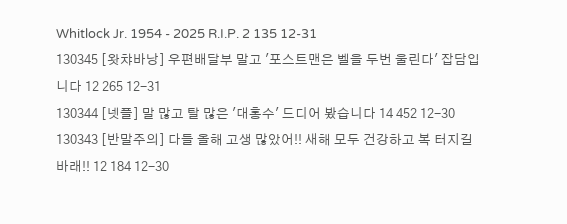Whitlock Jr. 1954 - 2025 R.I.P. 2 135 12-31
130345 [왓챠바낭] 우편배달부 말고 '포스트맨은 벨을 두번 울린다' 잡담입니다 12 265 12-31
130344 [넷플] 말 많고 탈 많은 '대홍수' 드디어 봤습니다 14 452 12-30
130343 [반말주의] 다들 올해 고생 많았어!! 새해 모두 건강하고 복 터지길 바래!! 12 184 12-30